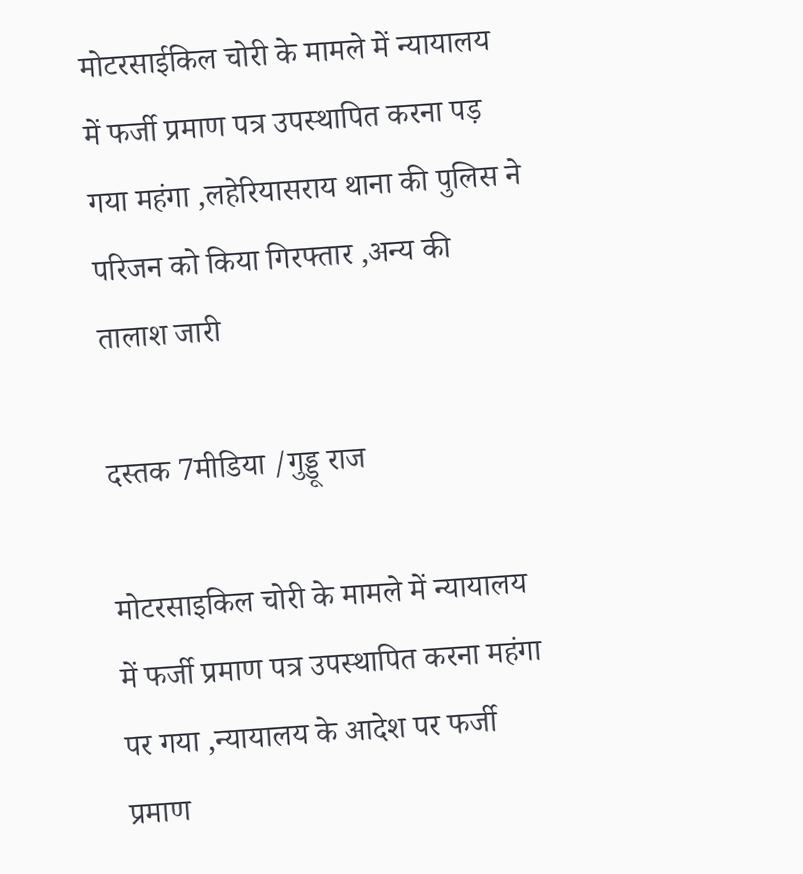मोटरसाईकिल चोरी के मामले में न्यायालय में फर्जी प्रमाण पत्र उपस्थापित करना पड़ गया महंगा ,लहेरियासराय थाना की पुलिस ने परिजन को किया गिरफ्तार ,अन्य की तालाश जारी

दस्तक 7मीडिया /गुड्डू राज

मोटरसाइकिल चोरी के मामले में न्यायालय में फर्जी प्रमाण पत्र उपस्थापित करना महंगा पर गया ,न्यायालय के आदेश पर फर्जी प्रमाण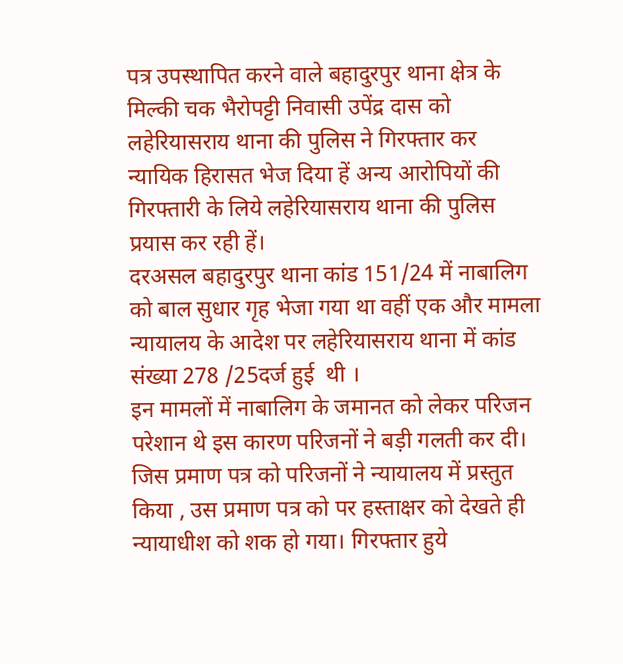पत्र उपस्थापित करने वाले बहादुरपुर थाना क्षेत्र के मिल्की चक भैरोपट्टी निवासी उपेंद्र दास को लहेरियासराय थाना की पुलिस ने गिरफ्तार कर न्यायिक हिरासत भेज दिया हें अन्य आरोपियों की गिरफ्तारी के लिये लहेरियासराय थाना की पुलिस प्रयास कर रही हें।
दरअसल बहादुरपुर थाना कांड 151/24 में नाबालिग को बाल सुधार गृह भेजा गया था वहीं एक और मामला न्यायालय के आदेश पर लहेरियासराय थाना में कांड संख्या 278 /25दर्ज हुई  थी ।
इन मामलों में नाबालिग के जमानत को लेकर परिजन परेशान थे इस कारण परिजनों ने बड़ी गलती कर दी। जिस प्रमाण पत्र को परिजनों ने न्यायालय में प्रस्तुत किया , उस प्रमाण पत्र को पर हस्ताक्षर को देखते ही न्यायाधीश को शक हो गया। गिरफ्तार हुये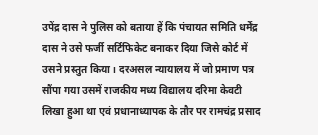उपेंद्र दास ने पुलिस को बताया हें कि पंचायत समिति धर्मेंद्र दास ने उसे फर्जी सर्टिफिकेट बनाकर दिया जिसे कोर्ट में उसने प्रस्तुत किया। दरअसल न्यायालय में जो प्रमाण पत्र सौंपा गया उसमें राजकीय मध्य विद्यालय दरिमा केवटी लिखा हुआ था एवं प्रधानाध्यापक के तौर पर रामचंद्र प्रसाद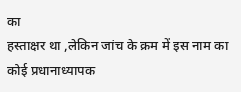का
हस्ताक्षर था ,लेकिन जांच के क्रम में इस नाम का कोई प्रधानाध्यापक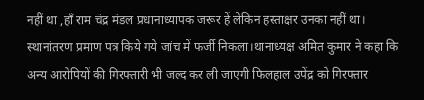नहीं था ,हाँ राम चंद्र मंडल प्रधानाध्यापक जरूर हें लेकिन हस्ताक्षर उनका नहीं था। स्थानांतरण प्रमाण पत्र किये गये जांच में फर्जी निकला।थानाध्यक्ष अमित कुमार ने कहा कि अन्य आरोपियों की गिरफ्तारी भी जल्द कर ली जाएगी फिलहाल उपेंद्र को गिरफ्तार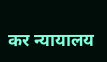कर न्यायालय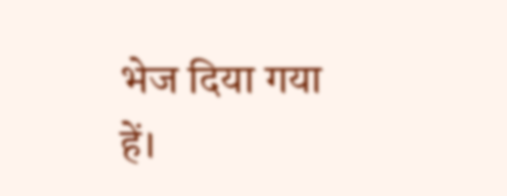भेज दिया गया हें।